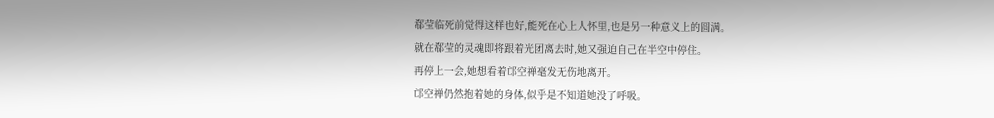郗莹临死前觉得这样也好,能死在心上人怀里,也是另一种意义上的圆满。
就在郗莹的灵魂即将跟着光团离去时,她又强迫自己在半空中停住。
再停上一会,她想看着邙空禅毫发无伤地离开。
邙空禅仍然抱着她的身体,似乎是不知道她没了呼吸。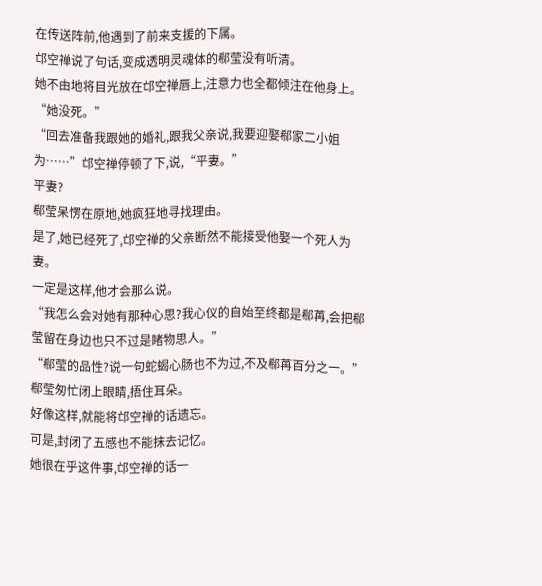在传送阵前,他遇到了前来支援的下属。
邙空禅说了句话,变成透明灵魂体的郗莹没有听清。
她不由地将目光放在邙空禅唇上,注意力也全都倾注在他身上。
“她没死。”
“回去准备我跟她的婚礼,跟我父亲说,我要迎娶郗家二小姐为……”邙空禅停顿了下,说,“平妻。”
平妻?
郗莹呆愣在原地,她疯狂地寻找理由。
是了,她已经死了,邙空禅的父亲断然不能接受他娶一个死人为妻。
一定是这样,他才会那么说。
“我怎么会对她有那种心思?我心仪的自始至终都是郗苒,会把郗莹留在身边也只不过是睹物思人。”
“郗莹的品性?说一句蛇蝎心肠也不为过,不及郗苒百分之一。”
郗莹匆忙闭上眼睛,捂住耳朵。
好像这样,就能将邙空禅的话遗忘。
可是,封闭了五感也不能抹去记忆。
她很在乎这件事,邙空禅的话一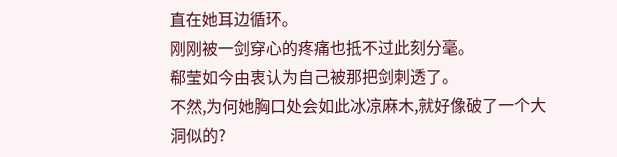直在她耳边循环。
刚刚被一剑穿心的疼痛也抵不过此刻分毫。
郗莹如今由衷认为自己被那把剑刺透了。
不然,为何她胸口处会如此冰凉麻木,就好像破了一个大洞似的?